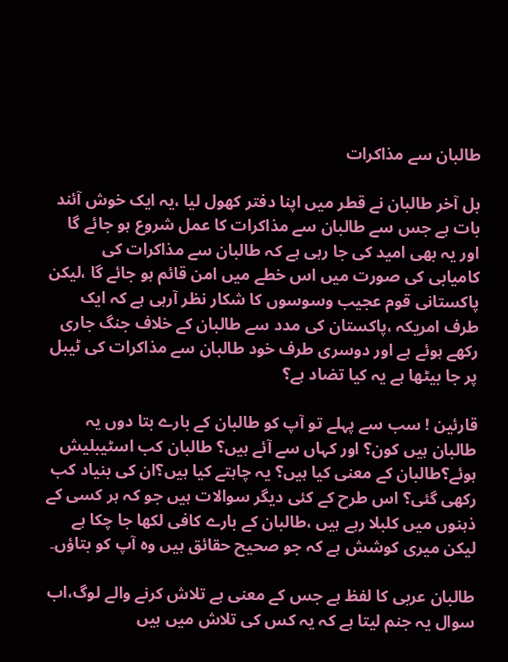طالبان سے مذاکرات

بل آخر طالبان نے قطر میں اپنا دفتر کھول لیا ،یہ ایک خوش آئند بات ہے جس سے طالبان سے مذاکرات کا عمل شروع ہو جائے گا اور یہ بھی امید کی جا رہی ہے کہ طالبان سے مذاکرات کی کامیابی کی صورت میں اس خطے میں امن قائم ہو جائے گا ،لیکن پاکستانی قوم عجیب وسوسوں کا شکار نظر آرہی ہے کہ ایک طرف امریکہ ،پاکستان کی مدد سے طالبان کے خلاف جنگ جاری رکھے ہوئے ہے اور دوسری طرف خود طالبان سے مذاکرات کی ٹیبل پر جا بیٹھا ہے یہ کیا تضاد ہے؟

قارئین ! سب سے پہلے تو آپ کو طالبان کے بارے بتا دوں یہ طالبان ہیں کون؟ اور کہاں سے آئے ہیں؟ طالبان کب اسٹیبلیش ہوئے؟طالبان کے معنی کیا ہیں؟ یہ چاہتے کیا ہیں؟ان کی بنیاد کب رکھی گئی؟ اس طرح کے کئی دیگر سوالات ہیں جو کہ ہر کسی کے ذہنوں میں کلبلا رہے ہیں ،طالبان کے بارے کافی لکھا جا چکا ہے لیکن میری کوشش ہے کہ جو صحیح حقائق ہیں وہ آپ کو بتاؤں۔

طالبان عربی کا لفظ ہے جس کے معنی ہے تلاش کرنے والے لوگ،اب سوال یہ جنم لیتا ہے کہ یہ کس کی تلاش میں ہیں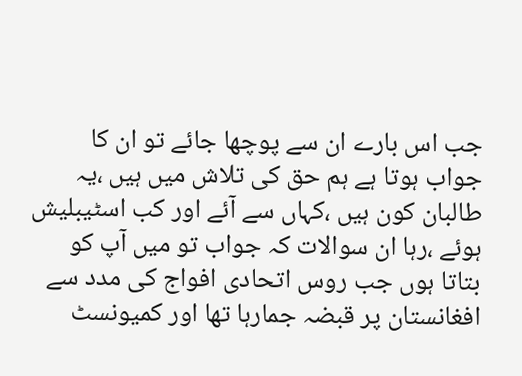جب اس بارے ان سے پوچھا جائے تو ان کا جواب ہوتا ہے ہم حق کی تلاش میں ہیں ،یہ طالبان کون ہیں ،کہاں سے آئے اور کب اسٹیبلیش ہوئے ،رہا ان سوالات کہ جواب تو میں آپ کو بتاتا ہوں جب روس اتحادی افواج کی مدد سے افغانستان پر قبضہ جمارہا تھا اور کمیونسٹ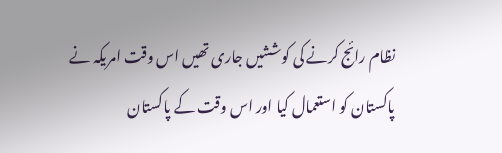نظام رائج کرنے کی کوششیں جاری تھیں اس وقت امریکہ نے پاکستان کو استعمال کیا اور اس وقت کے پاکستان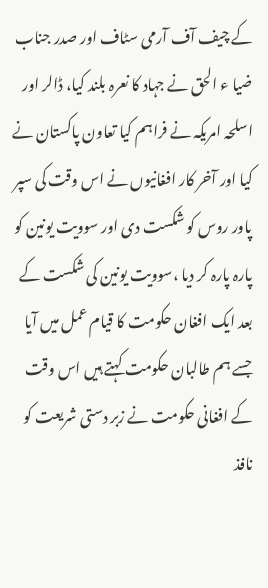کے چیف آف آرمی سٹاف اور صدر جناب ضیا ء الحق نے جہاد کا نعرہ بلند کیا، ڈالر اور اسلحہ امریکہ نے فراہم کیا تعاون پاکستان نے کیا اور آخر کار افغانیوں نے اس وقت کی سپر پاور روس کو شکست دی اور سوویت یونین کو پارہ پارہ کر دیا ،سوویت یونین کی شکست کے بعد ایک افغان حکومت کا قیام عمل میں آیا جسے ہم طالبان حکومت کہتے ہیں اس وقت کے افغانی حکومت نے زبر دستی شریعت کو نافذ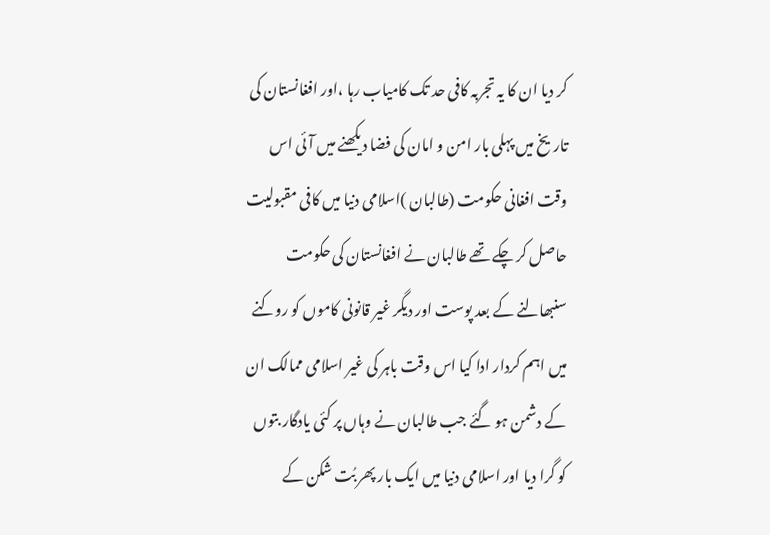کر دیا ان کا یہ تجربہ کافی حد تک کامیاب رہا ،اور افغانستان کی تاریخ میں پہلی بار امن و امان کی فضا دیکھنے میں آئی اس وقت افغانی حکومت (طالبان )اسلامی دنیا میں کافی مقبولیت حاصل کر چکے تھے طالبان نے افغانستان کی حکومت سنبھالنے کے بعد پوست اور دیگر غیر قانونی کاموں کو روکنے میں اہم کردار ادا کیا اس وقت باہر کی غیر اسلامی ممالک ان کے دشمن ہو گئے جب طالبان نے وہاں پر کئی یادگار بتوں کو گرا دیا اور اسلامی دنیا میں ایک بار پھر بُت شکن کے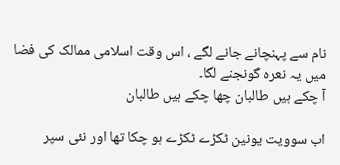نام سے پہنچانے جانے لگے ، اس وقت اسلامی ممالک کی فضا میں یہ نعرہ گونجنے لگا۔
آ چکے ہیں طالبان چھا چکے ہیں طالبان

اب سوویت یونین ٹکڑے ٹکڑے ہو چکا تھا اور نئی سپر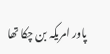پاور امریکہ بن چکا تھا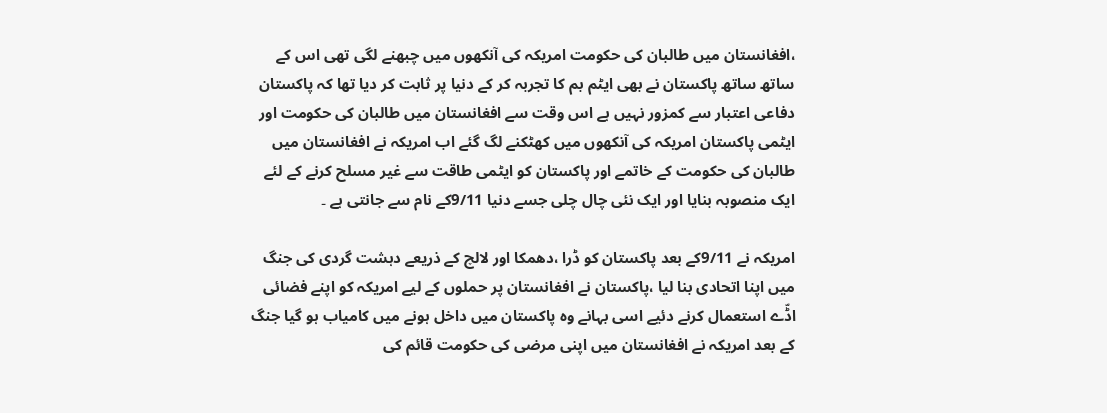،افغانستان میں طالبان کی حکومت امریکہ کی آنکھوں میں چبھنے لگی تھی اس کے ساتھ ساتھ پاکستان نے بھی ایٹم بم کا تجربہ کر کے دنیا پر ثابت کر دیا تھا کہ پاکستان دفاعی اعتبار سے کمزور نہیں ہے اس وقت سے افغانستان میں طالبان کی حکومت اور ایٹمی پاکستان امریکہ کی آنکھوں میں کھٹکنے لگ گئے اب امریکہ نے افغانستان میں طالبان کی حکومت کے خاتمے اور پاکستان کو ایٹمی طاقت سے غیر مسلح کرنے کے لئے ایک منصوبہ بنایا اور ایک نئی چال چلی جسے دنیا 9/11کے نام سے جانتی ہے ۔

امریکہ نے 9/11کے بعد پاکستان کو ڈرا ،دھمکا اور لالچ کے ذریعے دہشت گردی کی جنگ میں اپنا اتحادی بنا لیا ،پاکستان نے افغانستان پر حملوں کے لیے امریکہ کو اپنے فضائی اڈّے استعمال کرنے دئیے اسی بہانے وہ پاکستان میں داخل ہونے میں کامیاب ہو گیا جنگ کے بعد امریکہ نے افغانستان میں اپنی مرضی کی حکومت قائم کی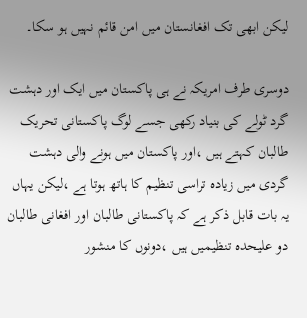لیکن ابھی تک افغانستان میں امن قائم نہیں ہو سکا۔

دوسری طرف امریکہ نے ہی پاکستان میں ایک اور دہشت گرد ٹولے کی بنیاد رکھی جسے لوگ پاکستانی تحریک طالبان کہتے ہیں ،اور پاکستان میں ہونے والی دہشت گردی میں زیادہ تراسی تنظیم کا ہاتھ ہوتا ہے ،لیکن یہاں یہ بات قابل ذکر ہے کہ پاکستانی طالبان اور افغانی طالبان دو علیحدہ تنظیمیں ہیں ،دونوں کا منشور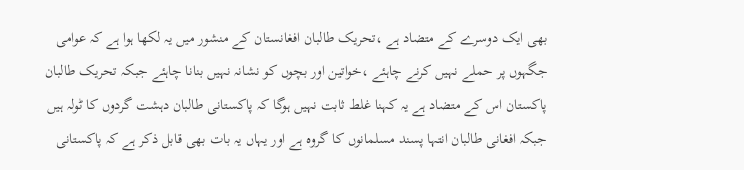بھی ایک دوسرے کے متضاد ہے ،تحریک طالبان افغانستان کے منشور میں یہ لکھا ہوا ہے کہ عوامی جگہوں پر حملے نہیں کرنے چاہئے ،خواتین اور بچوں کو نشانہ نہیں بنانا چاہئے جبکہ تحریک طالبان پاکستان اس کے متضاد ہے یہ کہنا غلط ثابت نہیں ہوگا کہ پاکستانی طالبان دہشت گردوں کا ٹولہ ہیں جبکہ افغانی طالبان انتہا پسند مسلمانوں کا گروہ ہے اور یہاں یہ بات بھی قابل ذکر ہے کہ پاکستانی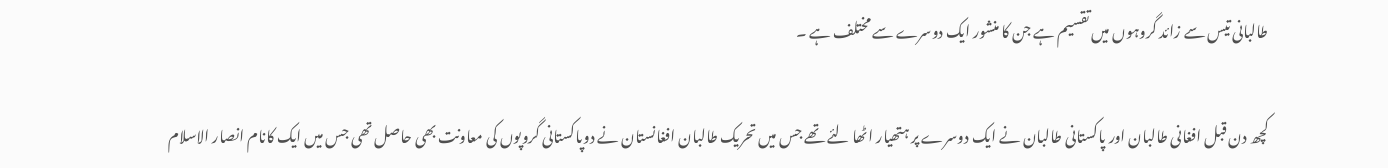طالبانی تیس سے زائد گروہوں میں تقسیم ہے جن کا منشور ایک دوسرے سے مختلف ہے ۔

کچھ دن قبل افغانی طالبان اور پاکستانی طالبان نے ایک دوسرے پر ہتھیار اٹھا لئے تھے جس میں تحریک طالبان افغانستان نے دوپاکستانی گروپوں کی معاونت بھی حاصل تھی جس میں ایک کانام انصار الاسلام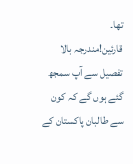تھا۔
قارئین!مندرجہ بالا تفصیل سے آپ سمجھ گئے ہوں گے کہ کون سے طالبان پاکستان کے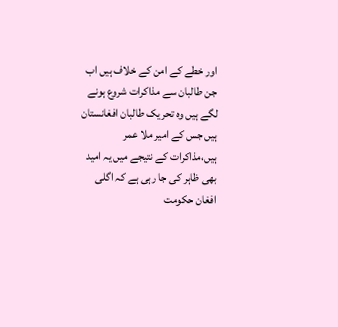اور خطے کے امن کے خلاف ہیں اب جن طالبان سے مذاکرات شروع ہونے لگے ہیں وہ تحریک طالبان افغانستان ہیں جس کے امیر ملا عمر ہیں،مذاکرات کے نتیجے میں یہ امید بھی ظاہر کی جا رہی ہے کہ اگلی افغان حکومت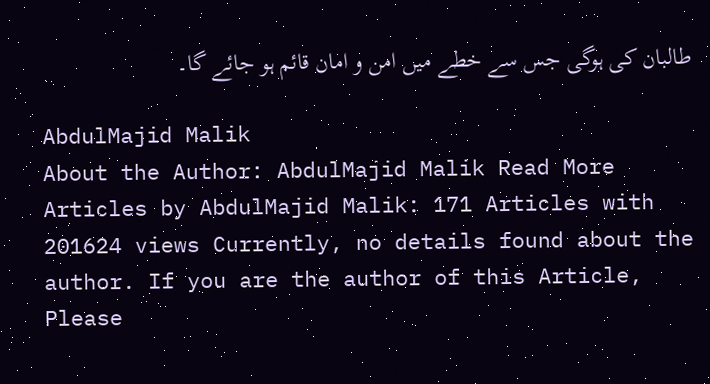طالبان کی ہوگی جس سے خطے میں امن و امان قائم ہو جائے گا۔

AbdulMajid Malik
About the Author: AbdulMajid Malik Read More Articles by AbdulMajid Malik: 171 Articles with 201624 views Currently, no details found about the author. If you are the author of this Article, Please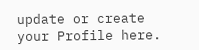update or create your Profile here.